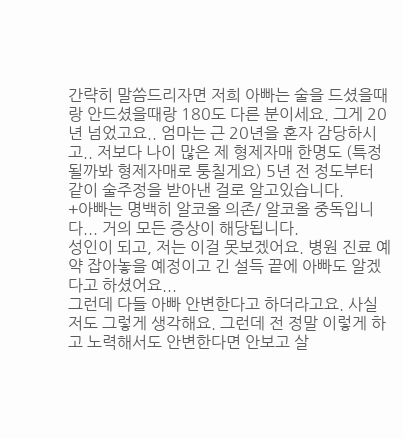간략히 말씀드리자면 저희 아빠는 술을 드셨을때랑 안드셨을때랑 180도 다른 분이세요. 그게 20년 넘었고요.. 엄마는 근 20년을 혼자 감당하시고.. 저보다 나이 많은 제 형제자매 한명도 (특정될까봐 형제자매로 퉁칠게요) 5년 전 정도부터 같이 술주정을 받아낸 걸로 알고있습니다.
+아빠는 명백히 알코올 의존/ 알코올 중독입니다... 거의 모든 증상이 해당됩니다.
성인이 되고, 저는 이걸 못보겠어요. 병원 진료 예약 잡아놓을 예정이고 긴 설득 끝에 아빠도 알겠다고 하셨어요...
그런데 다들 아빠 안변한다고 하더라고요. 사실 저도 그렇게 생각해요. 그런데 전 정말 이렇게 하고 노력해서도 안변한다면 안보고 살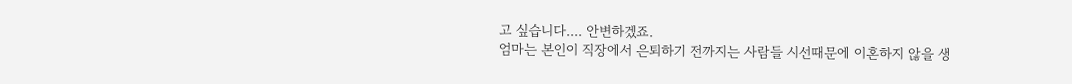고 싶습니다.... 안변하겠죠.
엄마는 본인이 직장에서 은퇴하기 전까지는 사람들 시선때문에 이혼하지 않을 생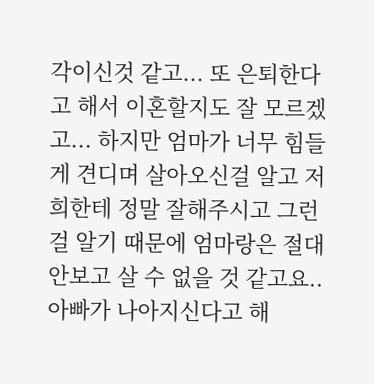각이신것 같고... 또 은퇴한다고 해서 이혼할지도 잘 모르겠고... 하지만 엄마가 너무 힘들게 견디며 살아오신걸 알고 저희한테 정말 잘해주시고 그런걸 알기 때문에 엄마랑은 절대 안보고 살 수 없을 것 같고요..
아빠가 나아지신다고 해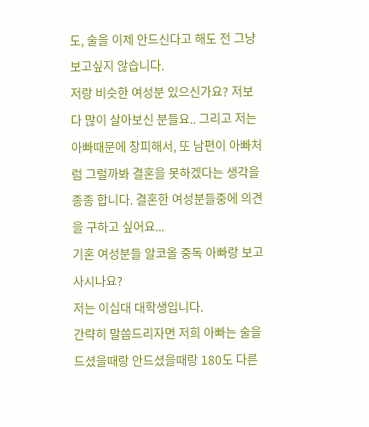도, 술을 이제 안드신다고 해도 전 그냥 보고싶지 않습니다.
저랑 비슷한 여성분 있으신가요? 저보다 많이 살아보신 분들요.. 그리고 저는 아빠때문에 창피해서, 또 남편이 아빠처럼 그럴까봐 결혼을 못하겠다는 생각을 종종 합니다. 결혼한 여성분들중에 의견을 구하고 싶어요...
기혼 여성분들 알코올 중독 아빠랑 보고 사시나요?
저는 이십대 대학생입니다.
간략히 말씀드리자면 저희 아빠는 술을 드셨을때랑 안드셨을때랑 180도 다른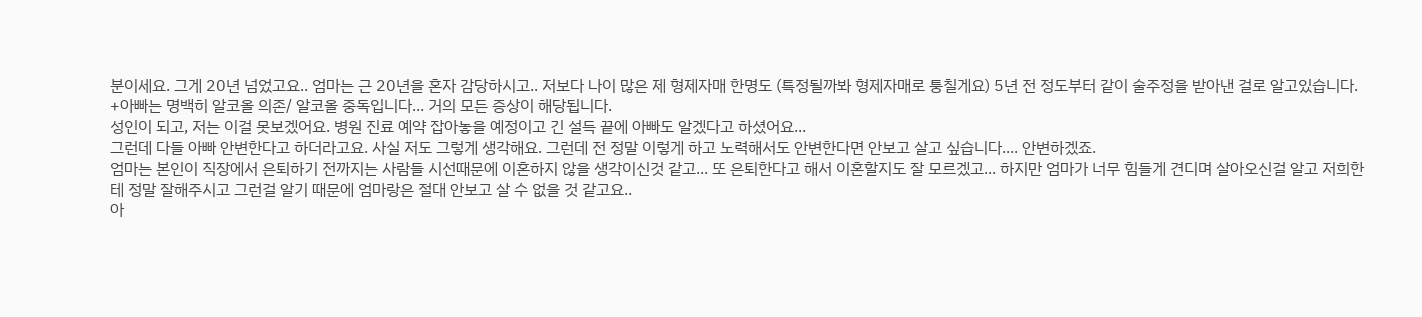분이세요. 그게 20년 넘었고요.. 엄마는 근 20년을 혼자 감당하시고.. 저보다 나이 많은 제 형제자매 한명도 (특정될까봐 형제자매로 퉁칠게요) 5년 전 정도부터 같이 술주정을 받아낸 걸로 알고있습니다.
+아빠는 명백히 알코올 의존/ 알코올 중독입니다... 거의 모든 증상이 해당됩니다.
성인이 되고, 저는 이걸 못보겠어요. 병원 진료 예약 잡아놓을 예정이고 긴 설득 끝에 아빠도 알겠다고 하셨어요...
그런데 다들 아빠 안변한다고 하더라고요. 사실 저도 그렇게 생각해요. 그런데 전 정말 이렇게 하고 노력해서도 안변한다면 안보고 살고 싶습니다.... 안변하겠죠.
엄마는 본인이 직장에서 은퇴하기 전까지는 사람들 시선때문에 이혼하지 않을 생각이신것 같고... 또 은퇴한다고 해서 이혼할지도 잘 모르겠고... 하지만 엄마가 너무 힘들게 견디며 살아오신걸 알고 저희한테 정말 잘해주시고 그런걸 알기 때문에 엄마랑은 절대 안보고 살 수 없을 것 같고요..
아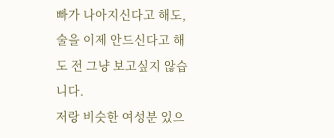빠가 나아지신다고 해도, 술을 이제 안드신다고 해도 전 그냥 보고싶지 않습니다.
저랑 비슷한 여성분 있으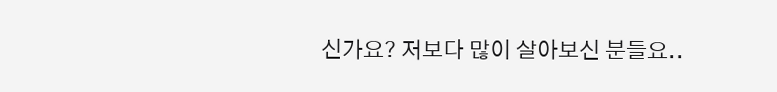신가요? 저보다 많이 살아보신 분들요..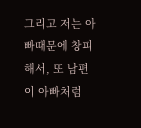그리고 저는 아빠때문에 창피해서, 또 남편이 아빠처럼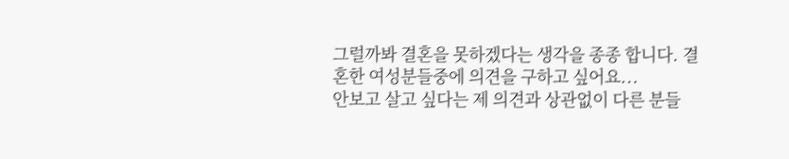그럴까봐 결혼을 못하겠다는 생각을 종종 합니다. 결혼한 여성분들중에 의견을 구하고 싶어요...
안보고 살고 싶다는 제 의견과 상관없이 다른 분들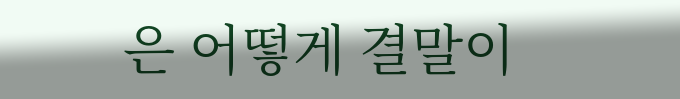은 어떻게 결말이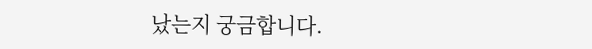났는지 궁금합니다.